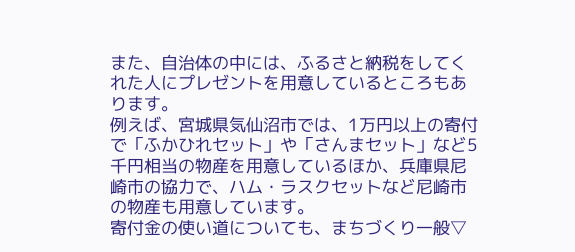また、自治体の中には、ふるさと納税をしてくれた人にプレゼントを用意しているところもあります。
例えば、宮城県気仙沼市では、1万円以上の寄付で「ふかひれセット」や「さんまセット」など5千円相当の物産を用意しているほか、兵庫県尼崎市の協力で、ハム・ラスクセットなど尼崎市の物産も用意しています。
寄付金の使い道についても、まちづくり一般▽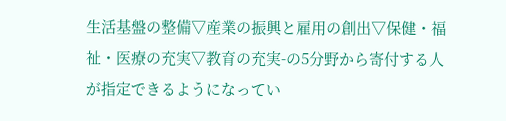生活基盤の整備▽産業の振興と雇用の創出▽保健・福祉・医療の充実▽教育の充実-の5分野から寄付する人が指定できるようになってい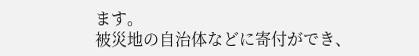ます。
被災地の自治体などに寄付ができ、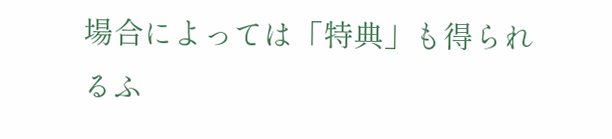場合によっては「特典」も得られるふ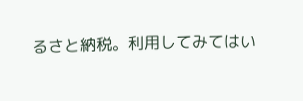るさと納税。利用してみてはい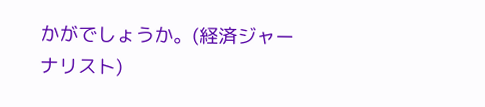かがでしょうか。(経済ジャーナリスト)